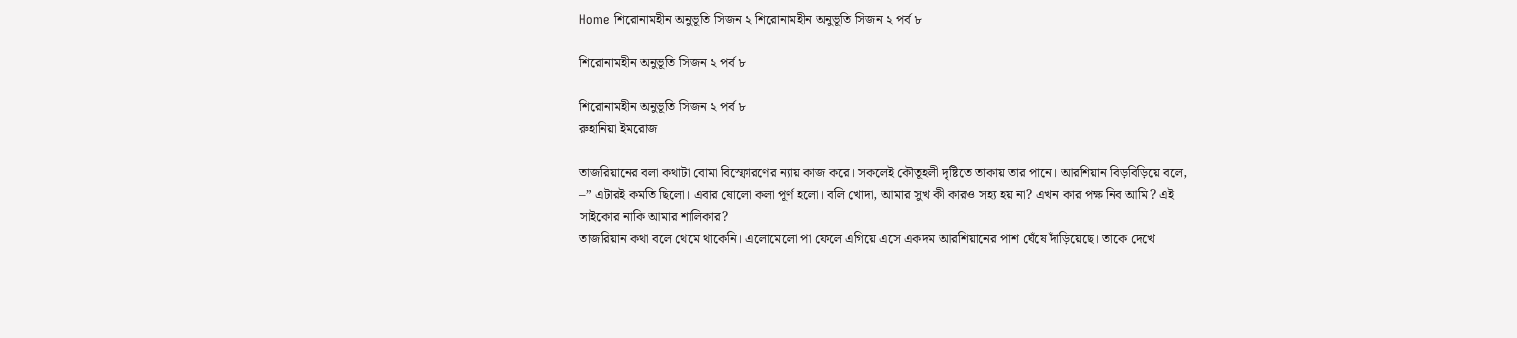Home শিরোনামহীন অনুভূতি সিজন ২ শিরোনামহীন অনুভূতি সিজন ২ পর্ব ৮

শিরোনামহীন অনুভূতি সিজন ২ পর্ব ৮

শিরোনামহীন অনুভূতি সিজন ২ পর্ব ৮
রুহানিয়া ইমরোজ

তাজরিয়ানের বলা কথাটা বোমা বিস্ফোরণের ন্যায় কাজ করে। সকলেই কৌতূহলী দৃষ্টিতে তাকায় তার পানে। আরশিয়ান বিড়বিড়িয়ে বলে,
–” এটারই কমতি ছিলো। এবার ষোলো কলা পূর্ণ হলো। বলি খোদা, আমার সুখ কী কারও সহ্য হয় না? এখন কার পক্ষ নিব আমি? এই সাইকোর নাকি আমার শালিকার?
তাজরিয়ান কথা বলে থেমে থাকেনি। এলোমেলো পা ফেলে এগিয়ে এসে একদম আরশিয়ানের পাশ ঘেঁষে দাঁড়িয়েছে। তাকে দেখে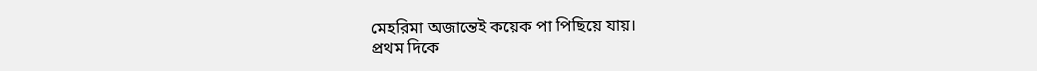মেহরিমা অজান্তেই কয়েক পা পিছিয়ে যায়।
প্রথম দিকে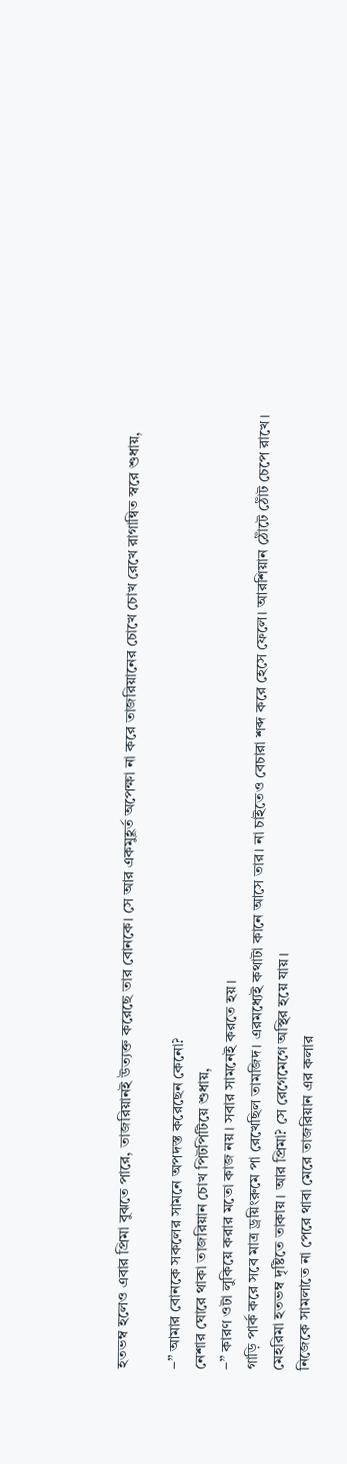হতভম্ব হলেও এবার প্রিমা বুঝতে পারে, তাজরিয়ানই উত্যক্ত করেছে তার বোনকে। সে আর একমুহূর্ত অপেক্ষা না করে তাজরিয়ানের চোখে চোখ রেখে রাগান্বিত স্বরে শুধায়,

–” আমার বোনকে সকলের সামনে অপদস্ত করেছেন কেনো?
নেশার ঘোরে থাকা তাজরিয়ান চোখ পিটপিটিয়ে শুধায়,
–” কারণ ওটা লুকিয়ে করার মতো কাজ নয়। সবার সামনেই করতে হয়।
গাড়ি পার্ক করে সবে মাত্র ড্রয়িংরুমে পা রেখেছিল তামজিদ। এরমধ্যেই কথাটা কানে আসে তার। না চাইতেও বেচারা শব্দ করে হেসে ফেলে। আরশিয়ান ঠোঁটে ঠোঁট চেপে রাখে। মেহরিমা হতভম্ব দৃষ্টিতে তাকায়। আর প্রিমা? সে রেগেমেগে অস্থির হয়ে যায়।
নিজেকে সামলাতে না পেরে থাবা মেরে তাজরিয়ান এর কলার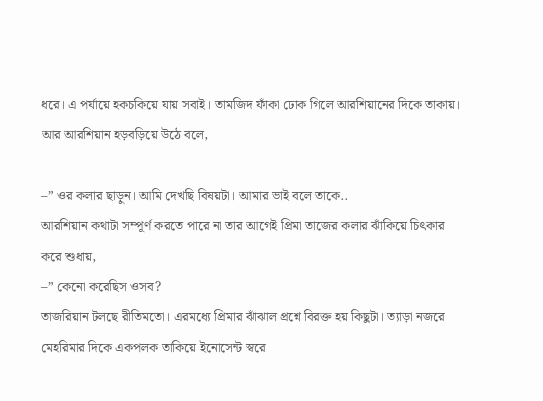ধরে। এ পর্যায়ে হকচকিয়ে যায় সবাই। তামজিদ ফাঁকা ঢোক গিলে আরশিয়ানের দিকে তাকায়। আর আরশিয়ান হড়বড়িয়ে উঠে বলে,

–” ওর কলার ছাড়ুন। আমি দেখছি বিষয়টা। আমার ভাই বলে তাকে..
আরশিয়ান কথাটা সম্পূর্ণ করতে পারে না তার আগেই প্রিমা তাজের কলার ঝাঁকিয়ে চিৎকার করে শুধায়,
–” কেনো করেছিস ওসব?
তাজরিয়ান টলছে রীতিমতো। এরমধ্যে প্রিমার ঝাঁঝাল প্রশ্নে বিরক্ত হয় কিছুটা। ত্যাড়া নজরে মেহরিমার দিকে একপলক তাকিয়ে ইনোসেন্ট স্বরে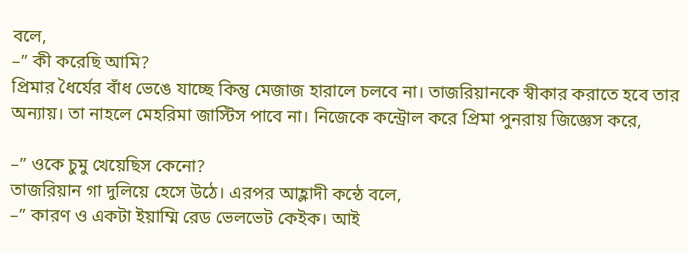বলে,
–” কী করেছি আমি?
প্রিমার ধৈর্যের বাঁধ ভেঙে যাচ্ছে কিন্তু মেজাজ হারালে চলবে না। তাজরিয়ানকে স্বীকার করাতে হবে তার অন্যায়। তা নাহলে মেহরিমা জাস্টিস পাবে না। নিজেকে কন্ট্রোল করে প্রিমা পুনরায় জিজ্ঞেস করে,

–” ওকে চুমু খেয়েছিস কেনো?
তাজরিয়ান গা দুলিয়ে হেসে উঠে। এরপর আহ্লাদী কন্ঠে বলে,
–” কারণ ও একটা ইয়াম্মি রেড ভেলভেট কেইক। আই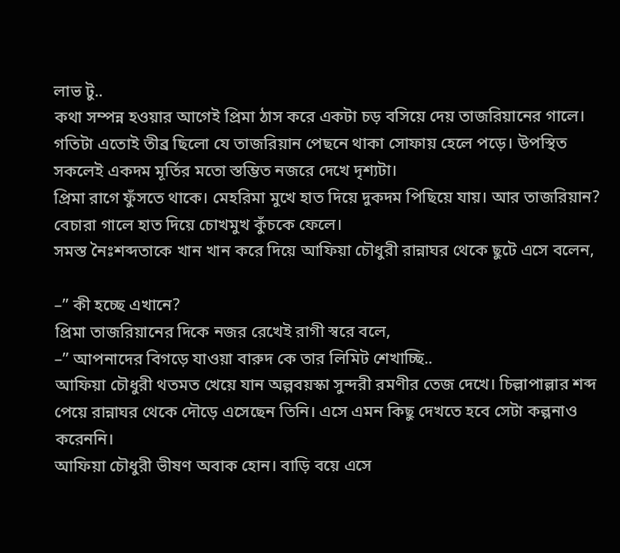লাভ টু..
কথা সম্পন্ন হওয়ার আগেই প্রিমা ঠাস করে একটা চড় বসিয়ে দেয় তাজরিয়ানের গালে। গতিটা এতোই তীব্র ছিলো যে তাজরিয়ান পেছনে থাকা সোফায় হেলে পড়ে। উপস্থিত সকলেই একদম মূর্তির মতো স্তম্ভিত নজরে দেখে দৃশ্যটা।
প্রিমা রাগে ফুঁসতে থাকে। মেহরিমা মুখে হাত দিয়ে দুকদম পিছিয়ে যায়। আর তাজরিয়ান? বেচারা গালে হাত দিয়ে চোখমুখ কুঁচকে ফেলে।
সমস্ত নৈঃশব্দতাকে খান খান করে দিয়ে আফিয়া চৌধুরী রান্নাঘর থেকে ছুটে এসে বলেন,

–” কী হচ্ছে এখানে?
প্রিমা তাজরিয়ানের দিকে নজর রেখেই রাগী স্বরে বলে,
–” আপনাদের বিগড়ে যাওয়া বারুদ কে তার লিমিট শেখাচ্ছি..
আফিয়া চৌধুরী থতমত খেয়ে যান অল্পবয়স্কা সুন্দরী রমণীর তেজ দেখে। চিল্লাপাল্লার শব্দ পেয়ে রান্নাঘর থেকে দৌড়ে এসেছেন তিনি। এসে এমন কিছু দেখতে হবে সেটা কল্পনাও করেননি।
আফিয়া চৌধুরী ভীষণ অবাক হোন। বাড়ি বয়ে এসে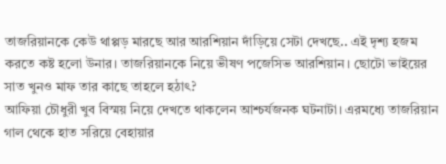তাজরিয়ানকে কেউ থাপ্পড় মারছে আর আরশিয়ান দাঁড়িয়ে সেটা দেখছে.. এই দৃশ্য হজম করতে কষ্ট হলো উনার। তাজরিয়ানকে নিয়ে ভীষণ পজেসিভ আরশিয়ান। ছোটো ভাইয়ের সাত খুনও মাফ তার কাছে তাহলে হঠাৎ?
আফিয়া চৌধুরী খুব বিস্ময় নিয়ে দেখতে থাকলেন আশ্চর্যজনক ঘটনাটা। এরমধ্যে তাজরিয়ান গাল থেকে হাত সরিয়ে বেহায়ার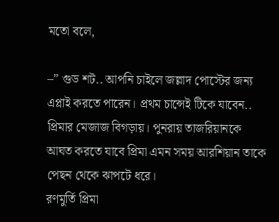মতো বলে,

–” গুড শট.. আপনি চাইলে জল্লাদ পোস্টের জন্য এপ্লাই করতে পারেন। প্রথম চান্সেই টিকে যাবেন..
প্রিমার মেজাজ বিগড়ায়। পুনরায় তাজরিয়ানকে আঘত করতে যাবে প্রিমা এমন সময় আরশিয়ান তাকে পেছন থেকে ঝাপটে ধরে।
রণমুর্তি প্রিমা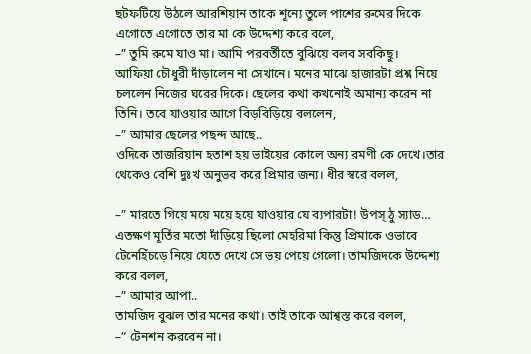ছটফটিয়ে উঠলে আরশিয়ান তাকে শূন্যে তুলে পাশের রুমের দিকে এগোতে এগোতে তার মা কে উদ্দেশ্য করে বলে,
–” তুমি রুমে যাও মা। আমি পরবর্তীতে বুঝিয়ে বলব সবকিছু।
আফিয়া চৌধুরী দাঁড়ালেন না সেখানে। মনের মাঝে হাজারটা প্রশ্ন নিয়ে চললেন নিজের ঘরের দিকে। ছেলের কথা কখনোই অমান্য করেন না তিনি। তবে যাওয়ার আগে বিড়বিড়িয়ে বললেন,
–” আমার ছেলের পছন্দ আছে..
ওদিকে তাজরিয়ান হতাশ হয় ভাইয়ের কোলে অন্য রমণী কে দেখে।তার থেকেও বেশি দুঃখ অনুভব করে প্রিমার জন্য। ধীর স্বরে বলল,

–” মারতে গিয়ে ময়ে ময়ে হয়ে যাওয়ার যে ব্যপারটা! উপস্ ঠু স্যাড…
এতক্ষণ মূর্তির মতো দাঁড়িয়ে ছিলো মেহরিমা কিন্তু প্রিমাকে ওভাবে টেনেহিঁচড়ে নিয়ে যেতে দেখে সে ভয় পেয়ে গেলো। তামজিদকে উদ্দেশ্য করে বলল,
–” আমার আপা..
তামজিদ বুঝল তার মনের কথা। তাই তাকে আশ্বস্ত করে বলল,
–” টেনশন করবেন না।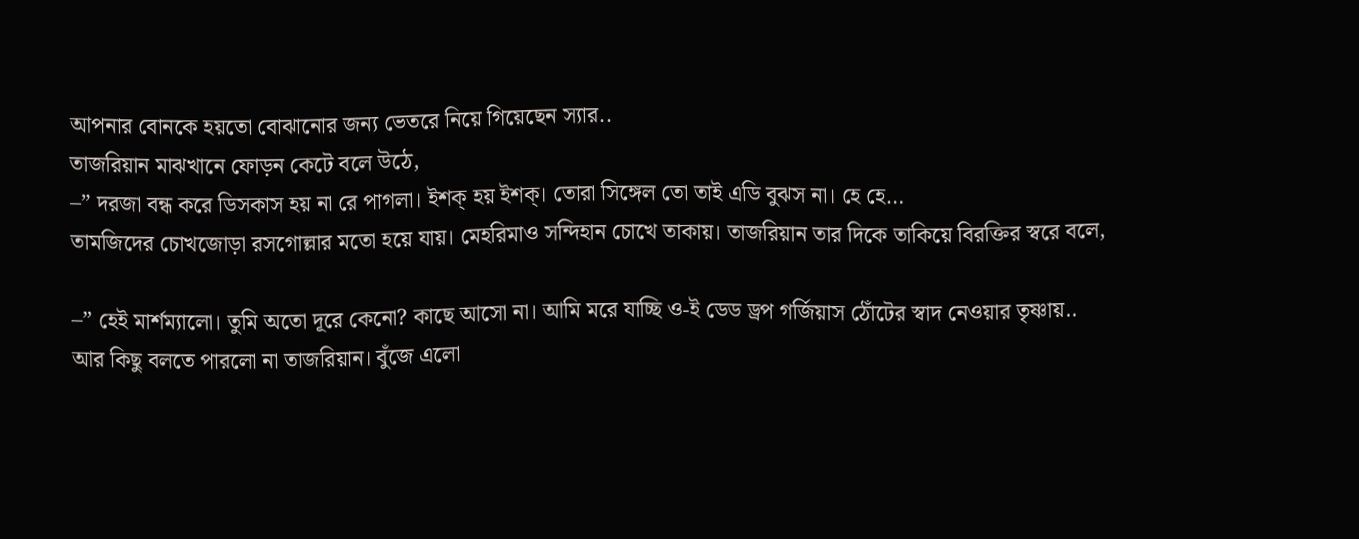আপনার বোনকে হয়তো বোঝানোর জন্য ভেতরে নিয়ে গিয়েছেন স্যার..
তাজরিয়ান মাঝখানে ফোড়ন কেটে বলে উঠে,
–” দরজা বন্ধ করে ডিসকাস হয় না রে পাগলা। ইশক্ হয় ইশক্। তোরা সিঙ্গেল তো তাই এডি বুঝস না। হে হে…
তামজিদের চোখজোড়া রসগোল্লার মতো হয়ে যায়। মেহরিমাও সন্দিহান চোখে তাকায়। তাজরিয়ান তার দিকে তাকিয়ে বিরক্তির স্বরে বলে,

–” হেই মার্শম্যালো। তুমি অতো দূরে কেনো? কাছে আসো না। আমি মরে যাচ্ছি ও-ই ডেড ড্রপ গর্জিয়াস ঠোঁটের স্বাদ নেওয়ার তৃষ্ণায়..
আর কিছু বলতে পারলো না তাজরিয়ান। বুঁজে এলো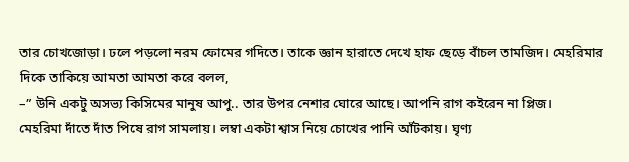তার চোখজোড়া। ঢলে পড়লো নরম ফোমের গদিতে। তাকে জ্ঞান হারাতে দেখে হাফ ছেড়ে বাঁচল তামজিদ। মেহরিমার দিকে তাকিয়ে আমতা আমতা করে বলল,
–” উনি একটু অসভ্য কিসিমের মানুষ আপু.. তার উপর নেশার ঘোরে আছে। আপনি রাগ কইরেন না প্লিজ।
মেহরিমা দাঁতে দাঁত পিষে রাগ সামলায়। লম্বা একটা শ্বাস নিয়ে চোখের পানি আঁটকায়। ঘৃণ্য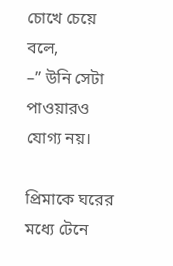চোখে চেয়ে বলে,
–” উনি সেটা পাওয়ারও যোগ্য নয়।

প্রিমাকে ঘরের মধ্যে টেনে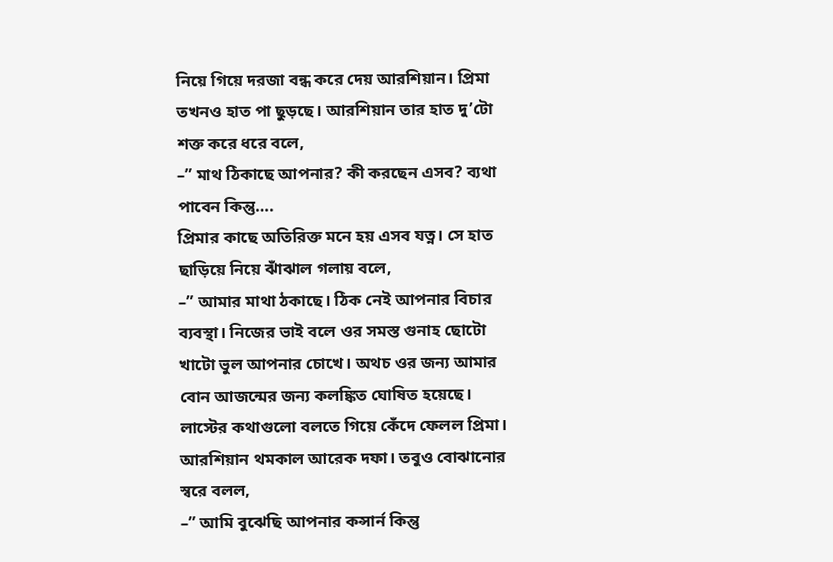নিয়ে গিয়ে দরজা বন্ধ করে দেয় আরশিয়ান। প্রিমা তখনও হাত পা ছুড়ছে। আরশিয়ান তার হাত দু’টো শক্ত করে ধরে বলে,
–” মাথ ঠিকাছে আপনার? কী করছেন এসব? ব্যথা পাবেন কিন্তু….
প্রিমার কাছে অতিরিক্ত মনে হয় এসব যত্ন। সে হাত ছাড়িয়ে নিয়ে ঝাঁঝাল গলায় বলে,
–” আমার মাথা ঠকাছে। ঠিক নেই আপনার বিচার ব্যবস্থা। নিজের ভাই বলে ওর সমস্ত গুনাহ ছোটো খাটো ভুল আপনার চোখে। অথচ ওর জন্য আমার বোন আজন্মের জন্য কলঙ্কিত ঘোষিত হয়েছে।
লাস্টের কথাগুলো বলতে গিয়ে কেঁদে ফেলল প্রিমা। আরশিয়ান থমকাল আরেক দফা। তবুও বোঝানোর স্বরে বলল,
–” আমি বুঝেছি আপনার কন্সার্ন কিন্তু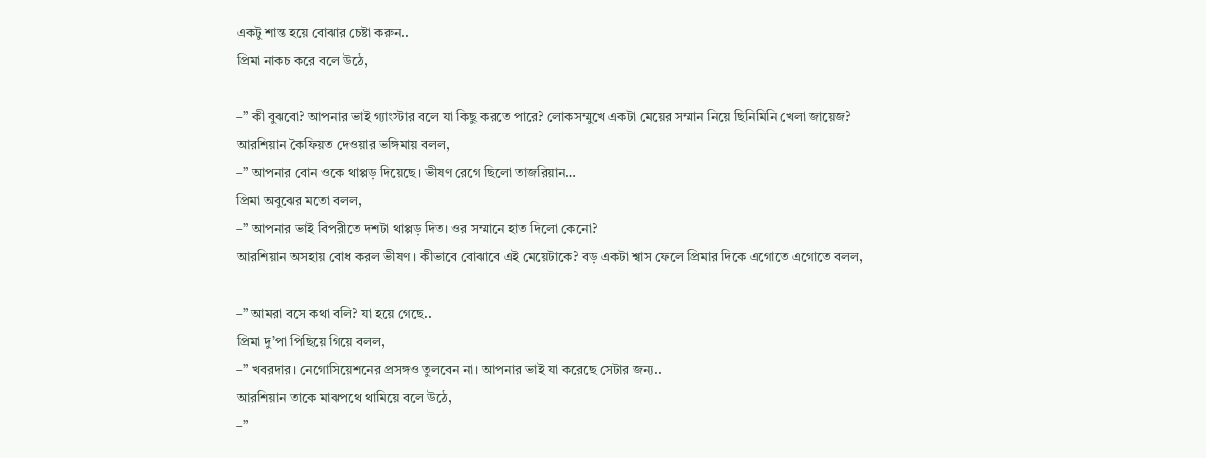একটু শান্ত হয়ে বোঝার চেষ্টা করুন..
প্রিমা নাকচ করে বলে উঠে,

–” কী বুঝবো? আপনার ভাই গ্যাংস্টার বলে যা কিছু করতে পারে? লোকসম্মুখে একটা মেয়ের সম্মান নিয়ে ছিনিমিনি খেলা জায়েজ?
আরশিয়ান কৈফিয়ত দেওয়ার ভঙ্গিমায় বলল,
–” আপনার বোন ওকে থাপ্পড় দিয়েছে। ভীষণ রেগে ছিলো তাজরিয়ান…
প্রিমা অবুঝের মতো বলল,
–” আপনার ভাই বিপরীতে দশটা থাপ্পড় দিত। ওর সম্মানে হাত দিলো কেনো?
আরশিয়ান অসহায় বোধ করল ভীষণ। কীভাবে বোঝাবে এই মেয়েটাকে? বড় একটা শ্বাস ফেলে প্রিমার দিকে এগোতে এগোতে বলল,

–” আমরা বসে কথা বলি? যা হয়ে গেছে..
প্রিমা দু’পা পিছিয়ে গিয়ে বলল,
–” খবরদার। নেগোসিয়েশনের প্রসঙ্গও তুলবেন না। আপনার ভাই যা করেছে সেটার জন্য..
আরশিয়ান তাকে মাঝপথে থামিয়ে বলে উঠে,
–”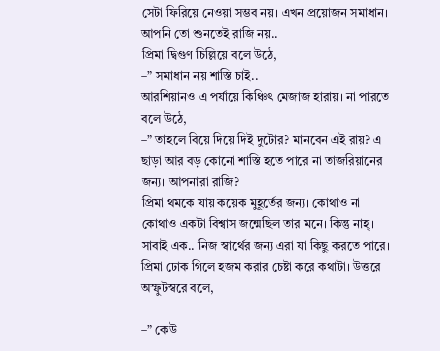সেটা ফিরিয়ে নেওয়া সম্ভব নয়। এখন প্রয়োজন সমাধান। আপনি তো শুনতেই রাজি নয়..
প্রিমা দ্বিগুণ চিল্লিয়ে বলে উঠে,
–” সমাধান নয় শাস্তি চাই..
আরশিয়ানও এ পর্যায়ে কিঞ্চিৎ মেজাজ হারায়। না পারতে বলে উঠে,
–” তাহলে বিয়ে দিয়ে দিই দুটোর? মানবেন এই রায়? এ ছাড়া আর বড় কোনো শাস্তি হতে পারে না তাজরিয়ানের জন্য। আপনারা রাজি?
প্রিমা থমকে যায় কয়েক মুহূর্তের জন্য। কোথাও না কোথাও একটা বিশ্বাস জন্মেছিল তার মনে। কিন্তু নাহ্। সাবাই এক.. নিজ স্বার্থের জন্য এরা যা কিছু করতে পারে। প্রিমা ঢোক গিলে হজম করার চেষ্টা করে কথাটা। উত্তরে অস্ফুটস্বরে বলে,

–” কেউ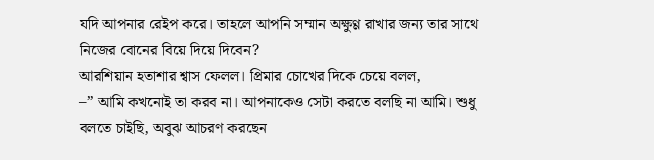যদি আপনার রেইপ করে। তাহলে আপনি সম্মান অক্ষুণ্ণ রাখার জন্য তার সাথে নিজের বোনের বিয়ে দিয়ে দিবেন?
আরশিয়ান হতাশার শ্বাস ফেলল। প্রিমার চোখের দিকে চেয়ে বলল,
–” আমি কখনোই তা করব না। আপনাকেও সেটা করতে বলছি না আমি। শুধু বলতে চাইছি, অবুঝ আচরণ করছেন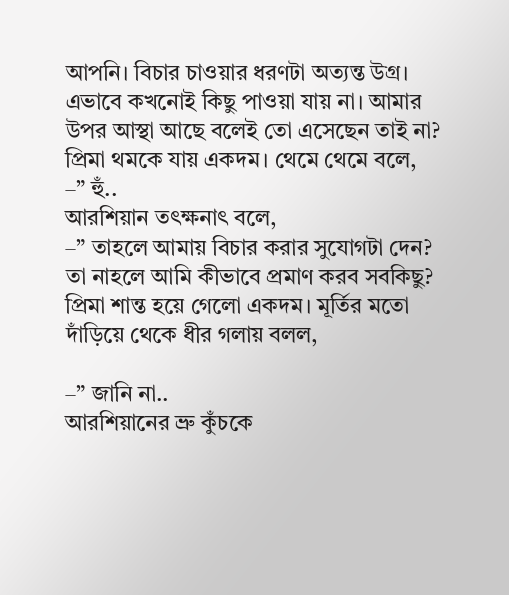আপনি। বিচার চাওয়ার ধরণটা অত্যন্ত উগ্র। এভাবে কখনোই কিছু পাওয়া যায় না। আমার উপর আস্থা আছে বলেই তো এসেছেন তাই না?
প্রিমা থমকে যায় একদম। থেমে থেমে বলে,
–” হুঁ..
আরশিয়ান তৎক্ষনাৎ বলে,
–” তাহলে আমায় বিচার করার সুযোগটা দেন? তা নাহলে আমি কীভাবে প্রমাণ করব সবকিছু?
প্রিমা শান্ত হয়ে গেলো একদম। মূর্তির মতো দাঁড়িয়ে থেকে ধীর গলায় বলল,

–” জানি না..
আরশিয়ানের ভ্রু কুঁচকে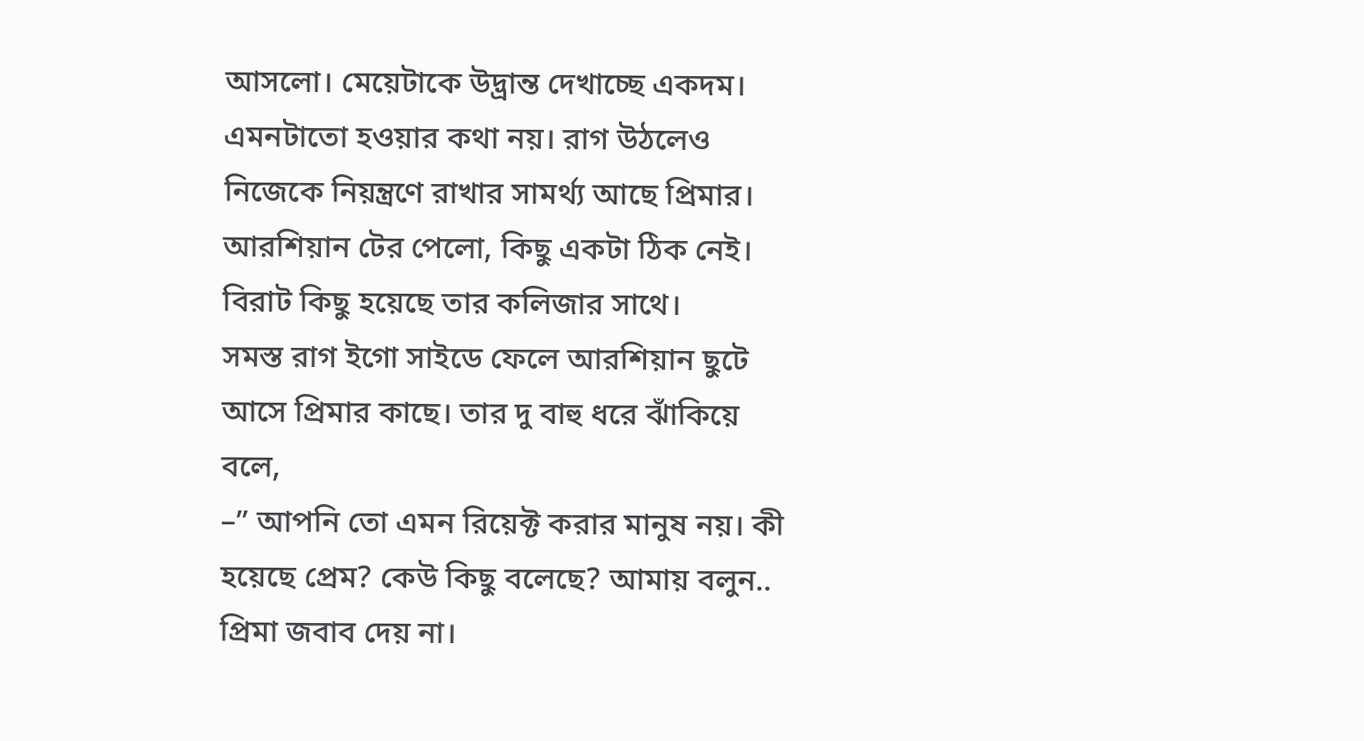আসলো। মেয়েটাকে উদ্ভ্রান্ত দেখাচ্ছে একদম। এমনটাতো হওয়ার কথা নয়। রাগ উঠলেও নিজেকে নিয়ন্ত্রণে রাখার সামর্থ্য আছে প্রিমার। আরশিয়ান টের পেলো, কিছু একটা ঠিক নেই। বিরাট কিছু হয়েছে তার কলিজার সাথে।
সমস্ত রাগ ইগো সাইডে ফেলে আরশিয়ান ছুটে আসে প্রিমার কাছে। তার দু বাহু ধরে ঝাঁকিয়ে বলে,
–” আপনি তো এমন রিয়েক্ট করার মানুষ নয়। কী হয়েছে প্রেম? কেউ কিছু বলেছে? আমায় বলুন..
প্রিমা জবাব দেয় না।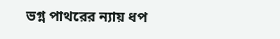ভগ্ন পাথরের ন্যায় ধপ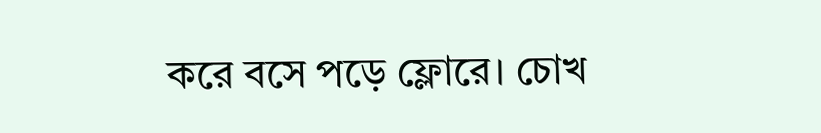করে বসে পড়ে ফ্লোরে। চোখ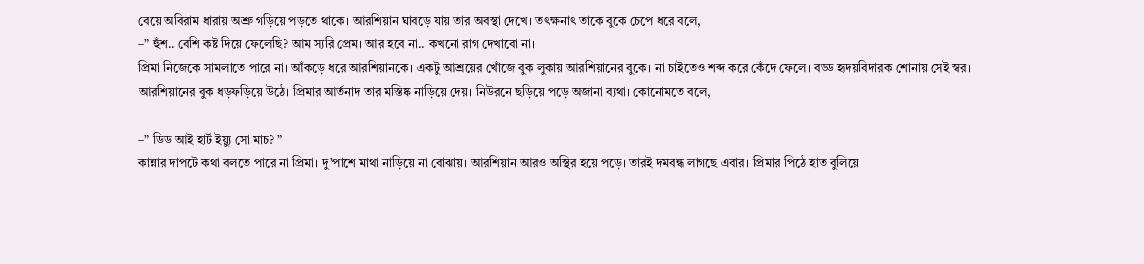বেয়ে অবিরাম ধারায় অশ্রু গড়িয়ে পড়তে থাকে। আরশিয়ান ঘাবড়ে যায় তার অবস্থা দেখে। তৎক্ষনাৎ তাকে বুকে চেপে ধরে বলে,
–” হুঁশ.. বেশি কষ্ট দিয়ে ফেলেছি? আম স্যরি প্রেম। আর হবে না.. কখনো রাগ দেখাবো না।
প্রিমা নিজেকে সামলাতে পারে না। আঁকড়ে ধরে আরশিয়ানকে। একটু আশ্রয়ের খোঁজে বুক লুকায় আরশিয়ানের বুকে। না চাইতেও শব্দ করে কেঁদে ফেলে। বড্ড হৃদয়বিদারক শোনায় সেই স্বর।
আরশিয়ানের বুক ধড়ফড়িয়ে উঠে। প্রিমার আর্তনাদ তার মস্তিষ্ক নাড়িয়ে দেয়। নিউরনে ছড়িয়ে পড়ে অজানা ব্যথা। কোনোমতে বলে,

–” ডিড আই হার্ট ইয়্যু সো মাচ? ”
কান্নার দাপটে কথা বলতে পারে না প্রিমা। দু’পাশে মাথা নাড়িয়ে না বোঝায়। আরশিয়ান আরও অস্থির হয়ে পড়ে। তারই দমবন্ধ লাগছে এবার। প্রিমার পিঠে হাত বুলিয়ে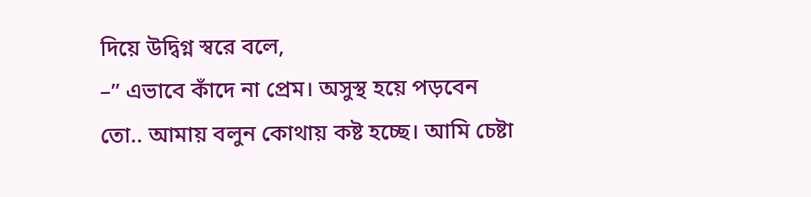দিয়ে উদ্বিগ্ন স্বরে বলে,
–” এভাবে কাঁদে না প্রেম। অসুস্থ হয়ে পড়বেন তো.. আমায় বলুন কোথায় কষ্ট হচ্ছে। আমি চেষ্টা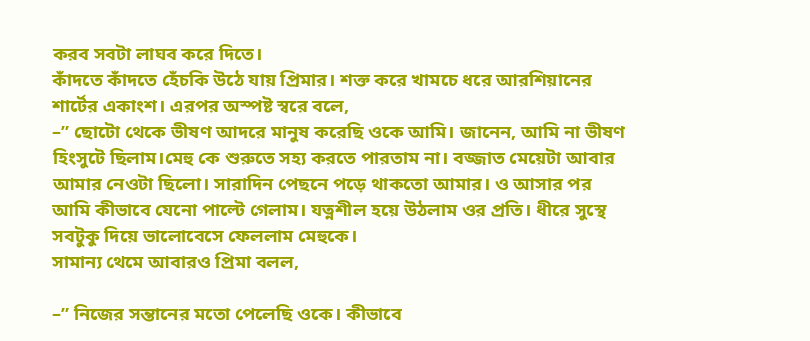করব সবটা লাঘব করে দিতে।
কাঁদতে কাঁদতে হেঁচকি উঠে যায় প্রিমার। শক্ত করে খামচে ধরে আরশিয়ানের শার্টের একাংশ। এরপর অস্পষ্ট স্বরে বলে,
–” ছোটো থেকে ভীষণ আদরে মানুষ করেছি ওকে আমি। জানেন, আমি না ভীষণ হিংসুটে ছিলাম।মেহু কে শুরুতে সহ্য করতে পারতাম না। বজ্জাত মেয়েটা আবার আমার নেওটা ছিলো। সারাদিন পেছনে পড়ে থাকতো আমার। ও আসার পর আমি কীভাবে যেনো পাল্টে গেলাম। যত্নশীল হয়ে উঠলাম ওর প্রতি। ধীরে সুস্থে সবটুকু দিয়ে ভালোবেসে ফেললাম মেহুকে।
সামান্য থেমে আবারও প্রিমা বলল,

–” নিজের সন্তানের মতো পেলেছি ওকে। কীভাবে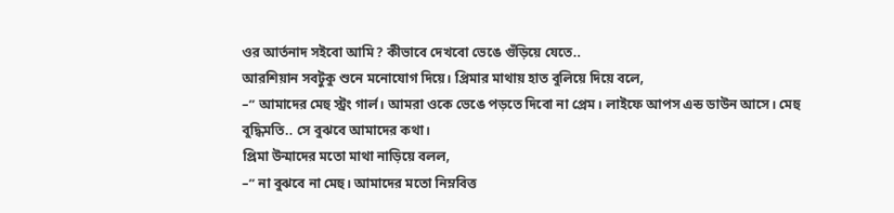ওর আর্তনাদ সইবো আমি? কীভাবে দেখবো ভেঙে গুঁড়িয়ে যেতে..
আরশিয়ান সবটুকু শুনে মনোযোগ দিয়ে। প্রিমার মাথায় হাত বুলিয়ে দিয়ে বলে,
–” আমাদের মেহু স্ট্রং গার্ল। আমরা ওকে ভেঙে পড়তে দিবো না প্রেম। লাইফে আপস এন্ড ডাউন আসে। মেহু বুদ্ধিমতি.. সে বুঝবে আমাদের কথা।
প্রিমা উন্মাদের মতো মাথা নাড়িয়ে বলল,
–” না বুঝবে না মেহু। আমাদের মতো নিম্নবিত্ত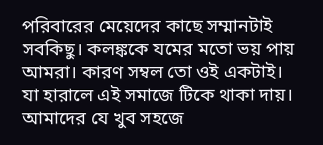পরিবারের মেয়েদের কাছে সম্মানটাই সবকিছু। কলঙ্ককে যমের মতো ভয় পায় আমরা। কারণ সম্বল তো ওই একটাই। যা হারালে এই সমাজে টিকে থাকা দায়। আমাদের যে খুব সহজে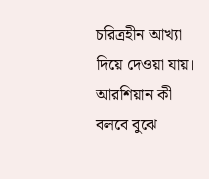চরিত্রহীন আখ্যা দিয়ে দেওয়া যায়।
আরশিয়ান কী বলবে বুঝে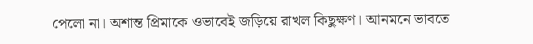পেলো না। অশান্ত প্রিমাকে ওভাবেই জড়িয়ে রাখল কিছুক্ষণ। আনমনে ভাবতে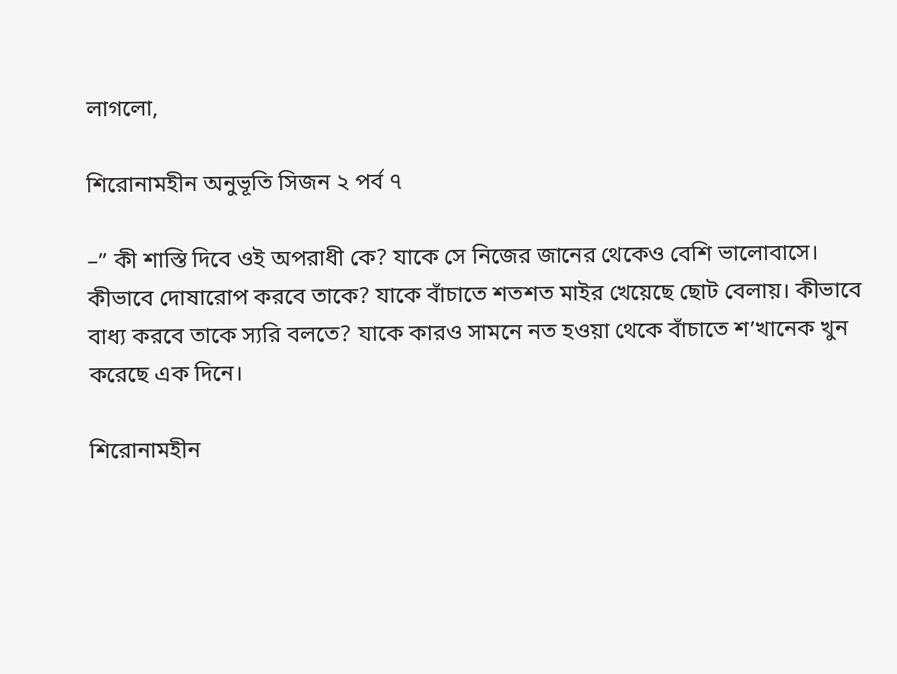লাগলো,

শিরোনামহীন অনুভূতি সিজন ২ পর্ব ৭

–” কী শাস্তি দিবে ওই অপরাধী কে? যাকে সে নিজের জানের থেকেও বেশি ভালোবাসে। কীভাবে দোষারোপ করবে তাকে? যাকে বাঁচাতে শতশত মাইর খেয়েছে ছোট বেলায়। কীভাবে বাধ্য করবে তাকে স্যরি বলতে? যাকে কারও সামনে নত হওয়া থেকে বাঁচাতে শ’খানেক খুন
করেছে এক দিনে।

শিরোনামহীন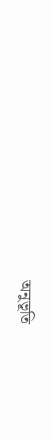অনুভূতি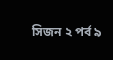সিজন ২ পর্ব ৯